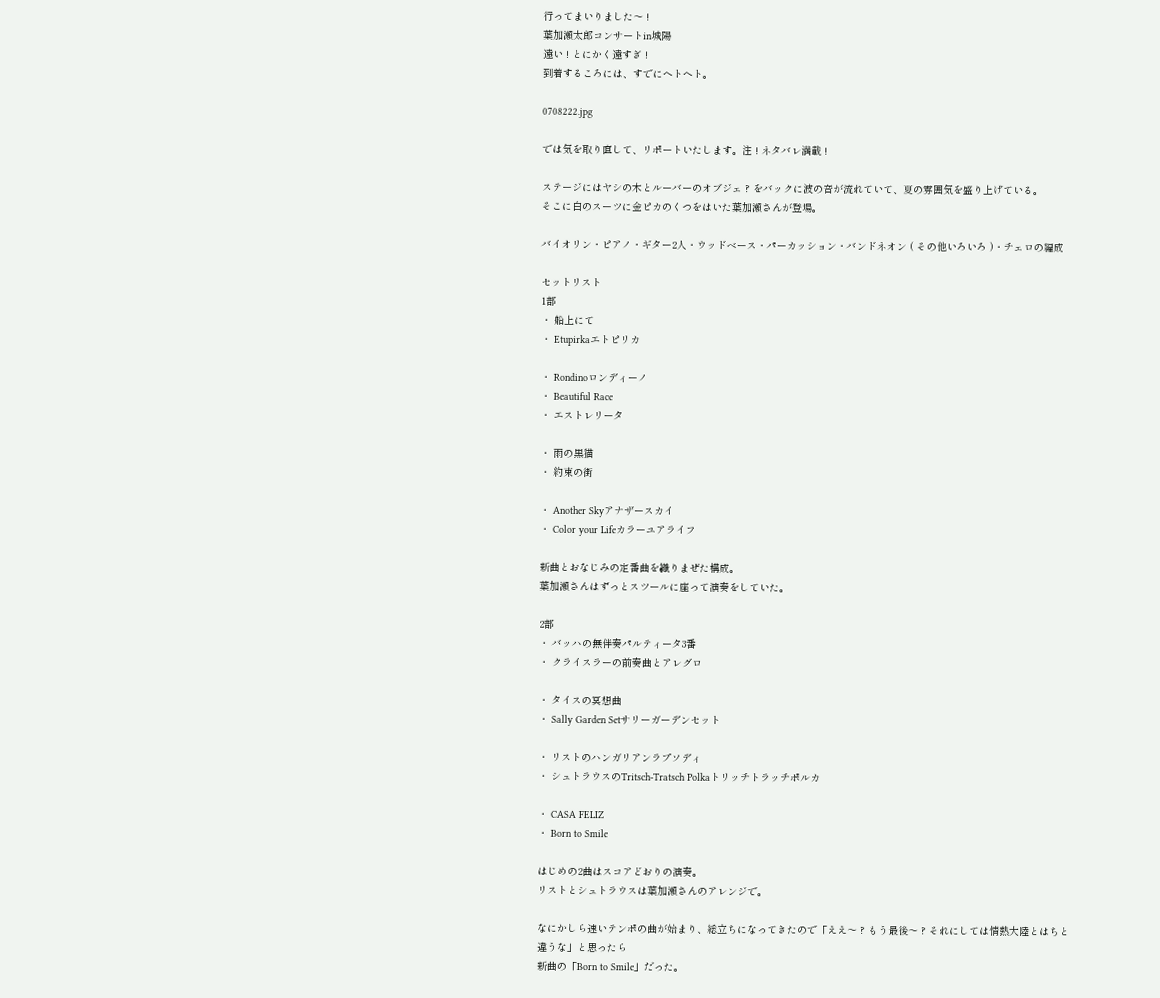行ってまいりました〜 !
葉加瀬太郎コンサートin城陽
遠い ! とにかく遠すぎ !
到着するころには、すでにヘトヘト。

0708222.jpg

では気を取り直して、リポートいたします。注 ! ネタバレ満載 !

ステージにはヤシの木とルーバーのオブジェ ? をバックに波の音が流れていて、夏の雰囲気を盛り上げている。
そこに白のスーツに金ピカのくつをはいた葉加瀬さんが登場。

バイオリン・ピアノ・ギター2人・ウッドベース・パーカッション・バンドネオン ( その他いろいろ )・チェロの編成

セットリスト
1部
・ 船上にて
・ Etupirkaエトピリカ

・ Rondinoロンディーノ
・ Beautiful Race
・ エストレリータ

・ 雨の黒猫
・ 約束の街

・ Another Skyアナザースカイ
・ Color your Lifeカラーユアライフ

新曲とおなじみの定番曲を織りまぜた構成。
葉加瀬さんはずっとスツールに座って演奏をしていた。

2部
・ バッハの無伴奏パルティータ3番
・ クライスラーの前奏曲とアレグロ

・ タイスの冥想曲
・ Sally Garden Setサリーガーデンセット

・ リストのハンガリアンラプソディ
・ シュトラウスのTritsch-Tratsch Polkaトリッチトラッチポルカ

・ CASA FELIZ
・ Born to Smile

はじめの2曲はスコアどおりの演奏。
リストとシュトラウスは葉加瀬さんのアレンジで。

なにかしら速いテンポの曲が始まり、総立ちになってきたので「ええ〜 ? もう最後〜 ? それにしては情熱大陸とはちと違うな」と思ったら
新曲の「Born to Smile」だった。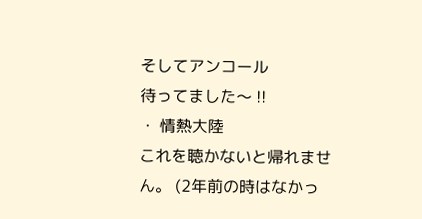そしてアンコール
待ってました〜 !!
・ 情熱大陸
これを聴かないと帰れません。 (2年前の時はなかっ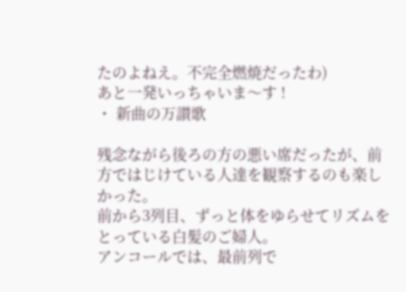たのよねえ。不完全燃焼だったわ)
あと一発いっちゃいま〜す !
・ 新曲の万讃歌

残念ながら後ろの方の悪い席だったが、前方ではじけている人達を観察するのも楽しかった。
前から3列目、ずっと体をゆらせてリズムをとっている白髪のご婦人。
アンコールでは、最前列で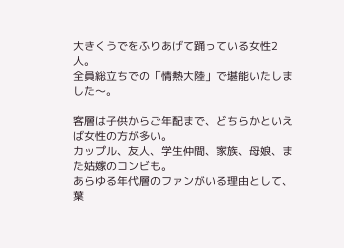大きくうでをふりあげて踊っている女性2人。
全員総立ちでの「情熱大陸」で堪能いたしました〜。

客層は子供からご年配まで、どちらかといえば女性の方が多い。
カップル、友人、学生仲間、家族、母娘、また姑嫁のコンビも。
あらゆる年代層のファンがいる理由として、葉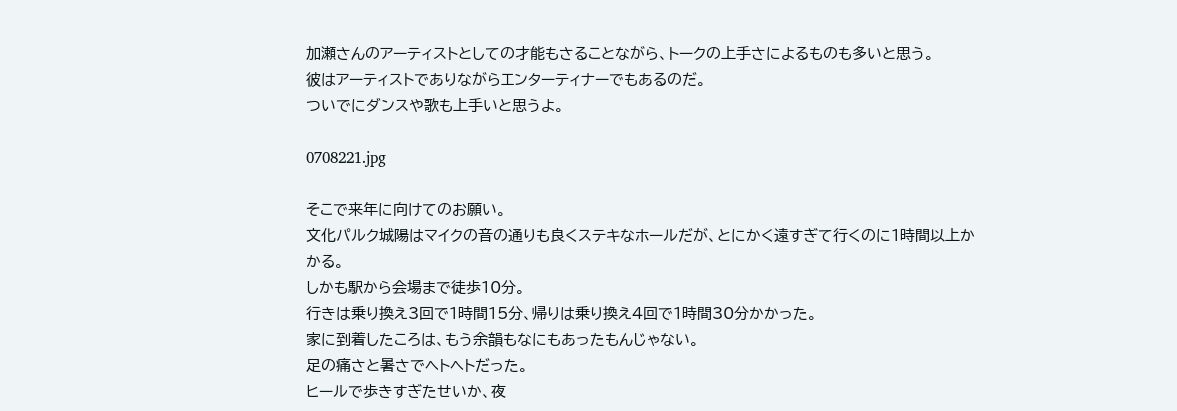加瀬さんのアーティストとしての才能もさることながら、トークの上手さによるものも多いと思う。
彼はアーティストでありながらエンターティナーでもあるのだ。
ついでにダンスや歌も上手いと思うよ。

0708221.jpg

そこで来年に向けてのお願い。
文化パルク城陽はマイクの音の通りも良くステキなホールだが、とにかく遠すぎて行くのに1時間以上かかる。
しかも駅から会場まで徒歩10分。
行きは乗り換え3回で1時間15分、帰りは乗り換え4回で1時間30分かかった。
家に到着したころは、もう余韻もなにもあったもんじゃない。
足の痛さと暑さでヘトヘトだった。
ヒールで歩きすぎたせいか、夜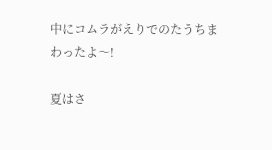中にコムラがえりでのたうちまわったよ〜!

夏はさ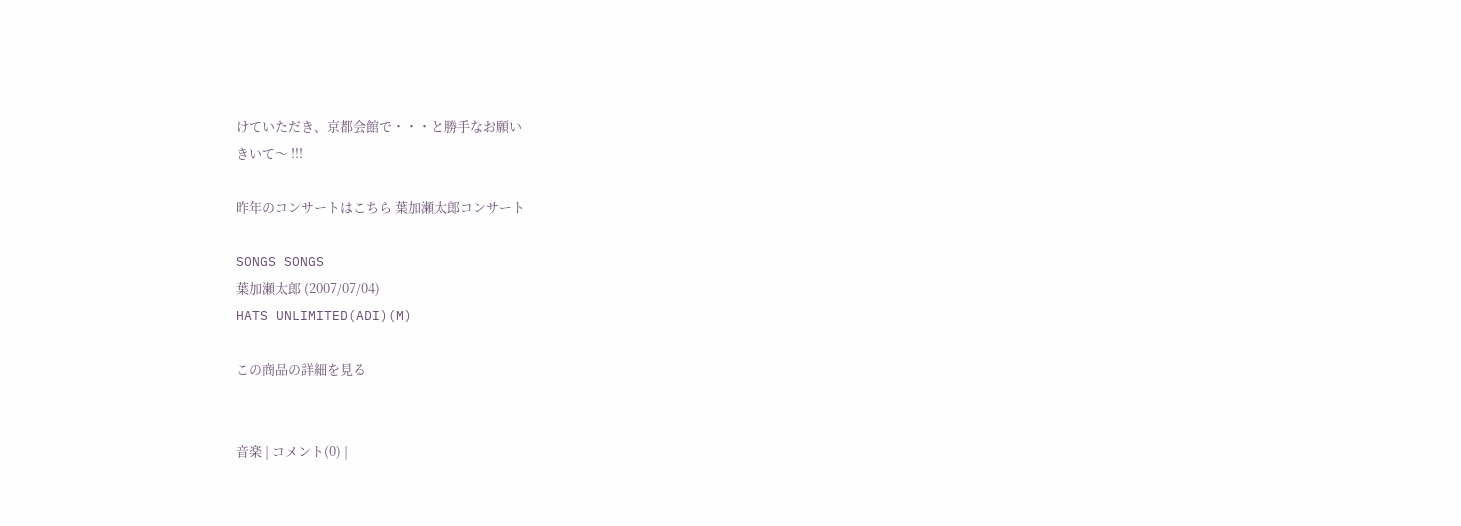けていただき、京都会館で・・・と勝手なお願い
きいて〜 !!!

昨年のコンサートはこちら 葉加瀬太郎コンサート

SONGS SONGS
葉加瀬太郎 (2007/07/04)
HATS UNLIMITED(ADI)(M)

この商品の詳細を見る


音楽 | コメント(0) |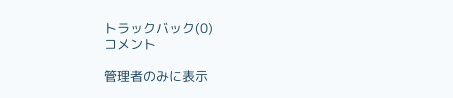トラックバック(0)
コメント

管理者のみに表示